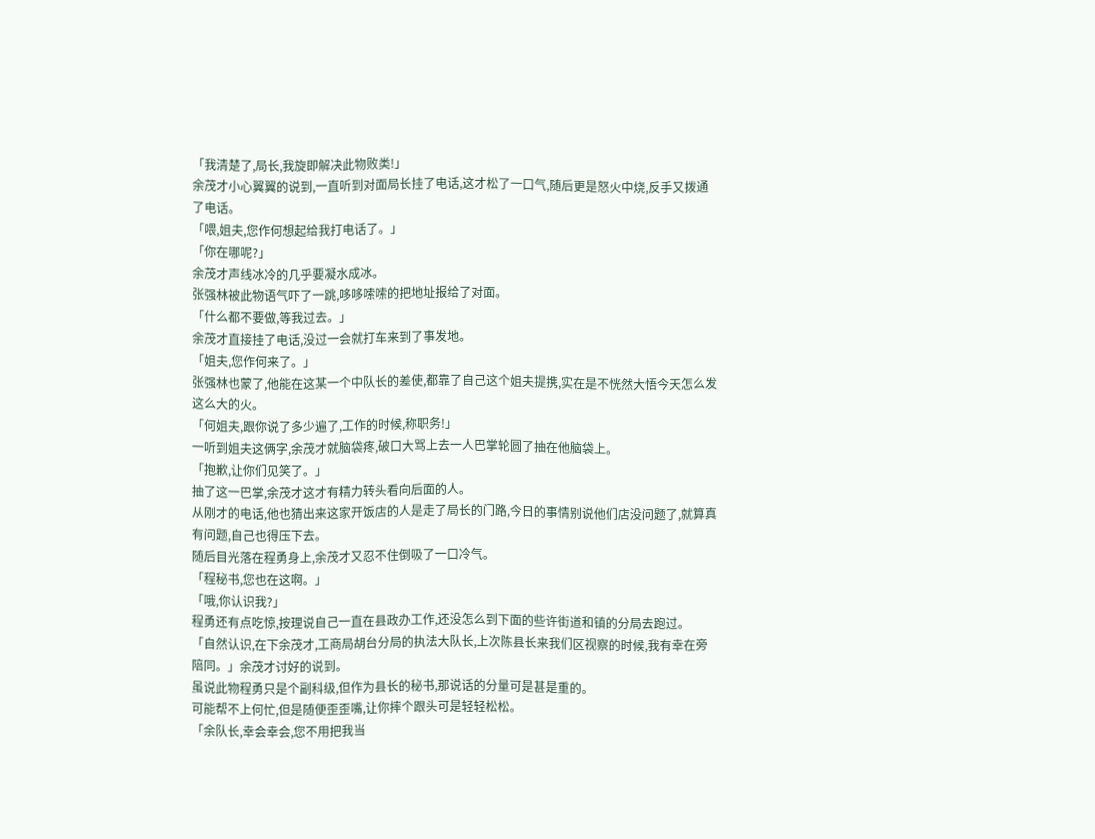「我清楚了,局长,我旋即解决此物败类!」
余茂才小心翼翼的说到,一直听到对面局长挂了电话,这才松了一口气,随后更是怒火中烧,反手又拨通了电话。
「喂,姐夫,您作何想起给我打电话了。」
「你在哪呢?」
余茂才声线冰冷的几乎要凝水成冰。
张强林被此物语气吓了一跳,哆哆嗦嗦的把地址报给了对面。
「什么都不要做,等我过去。」
余茂才直接挂了电话,没过一会就打车来到了事发地。
「姐夫,您作何来了。」
张强林也蒙了,他能在这某一个中队长的差使,都靠了自己这个姐夫提携,实在是不恍然大悟今天怎么发这么大的火。
「何姐夫,跟你说了多少遍了,工作的时候,称职务!」
一听到姐夫这俩字,余茂才就脑袋疼,破口大骂上去一人巴掌轮圆了抽在他脑袋上。
「抱歉,让你们见笑了。」
抽了这一巴掌,余茂才这才有精力转头看向后面的人。
从刚才的电话,他也猜出来这家开饭店的人是走了局长的门路,今日的事情别说他们店没问题了,就算真有问题,自己也得压下去。
随后目光落在程勇身上,余茂才又忍不住倒吸了一口冷气。
「程秘书,您也在这啊。」
「哦,你认识我?」
程勇还有点吃惊,按理说自己一直在县政办工作,还没怎么到下面的些许街道和镇的分局去跑过。
「自然认识,在下余茂才,工商局胡台分局的执法大队长,上次陈县长来我们区视察的时候,我有幸在旁陪同。」余茂才讨好的说到。
虽说此物程勇只是个副科级,但作为县长的秘书,那说话的分量可是甚是重的。
可能帮不上何忙,但是随便歪歪嘴,让你摔个跟头可是轻轻松松。
「余队长,幸会幸会,您不用把我当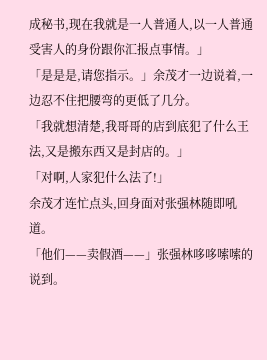成秘书,现在我就是一人普通人,以一人普通受害人的身份跟你汇报点事情。」
「是是是,请您指示。」余茂才一边说着,一边忍不住把腰弯的更低了几分。
「我就想清楚,我哥哥的店到底犯了什么王法,又是搬东西又是封店的。」
「对啊,人家犯什么法了!」
余茂才连忙点头,回身面对张强林随即吼道。
「他们——卖假酒——」张强林哆哆嗦嗦的说到。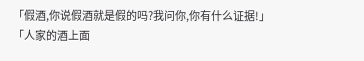「假酒,你说假酒就是假的吗?我问你,你有什么证据!」
「人家的酒上面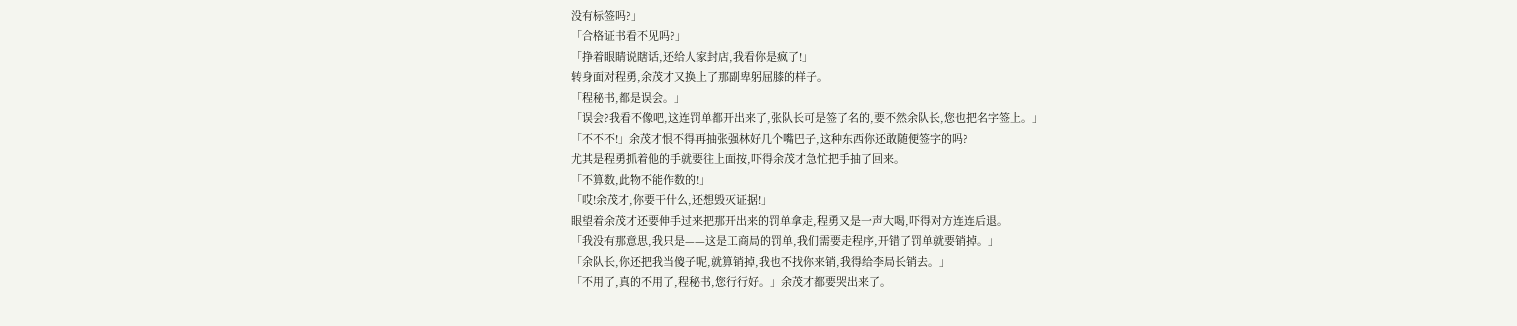没有标签吗?」
「合格证书看不见吗?」
「挣着眼睛说瞎话,还给人家封店,我看你是疯了!」
转身面对程勇,余茂才又换上了那副卑躬屈膝的样子。
「程秘书,都是误会。」
「误会?我看不像吧,这连罚单都开出来了,张队长可是签了名的,要不然余队长,您也把名字签上。」
「不不不!」余茂才恨不得再抽张强林好几个嘴巴子,这种东西你还敢随便签字的吗?
尤其是程勇抓着他的手就要往上面按,吓得余茂才急忙把手抽了回来。
「不算数,此物不能作数的!」
「哎!余茂才,你要干什么,还想毁灭证据!」
眼望着余茂才还要伸手过来把那开出来的罚单拿走,程勇又是一声大喝,吓得对方连连后退。
「我没有那意思,我只是——这是工商局的罚单,我们需要走程序,开错了罚单就要销掉。」
「余队长,你还把我当傻子呢,就算销掉,我也不找你来销,我得给李局长销去。」
「不用了,真的不用了,程秘书,您行行好。」余茂才都要哭出来了。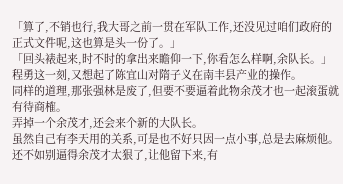「算了,不销也行,我大哥之前一贯在军队工作,还没见过咱们政府的正式文件呢,这也算是头一份了。」
「回头裱起来,时不时的拿出来瞻仰一下,你看怎么样啊,余队长。」
程勇这一刻,又想起了陈宜山对隋子义在南丰县产业的操作。
同样的道理,那张强林是废了,但要不要逼着此物余茂才也一起滚蛋就有待商榷。
弄掉一个余茂才,还会来个新的大队长。
虽然自己有李天用的关系,可是也不好只因一点小事,总是去麻烦他。
还不如别逼得余茂才太狠了,让他留下来,有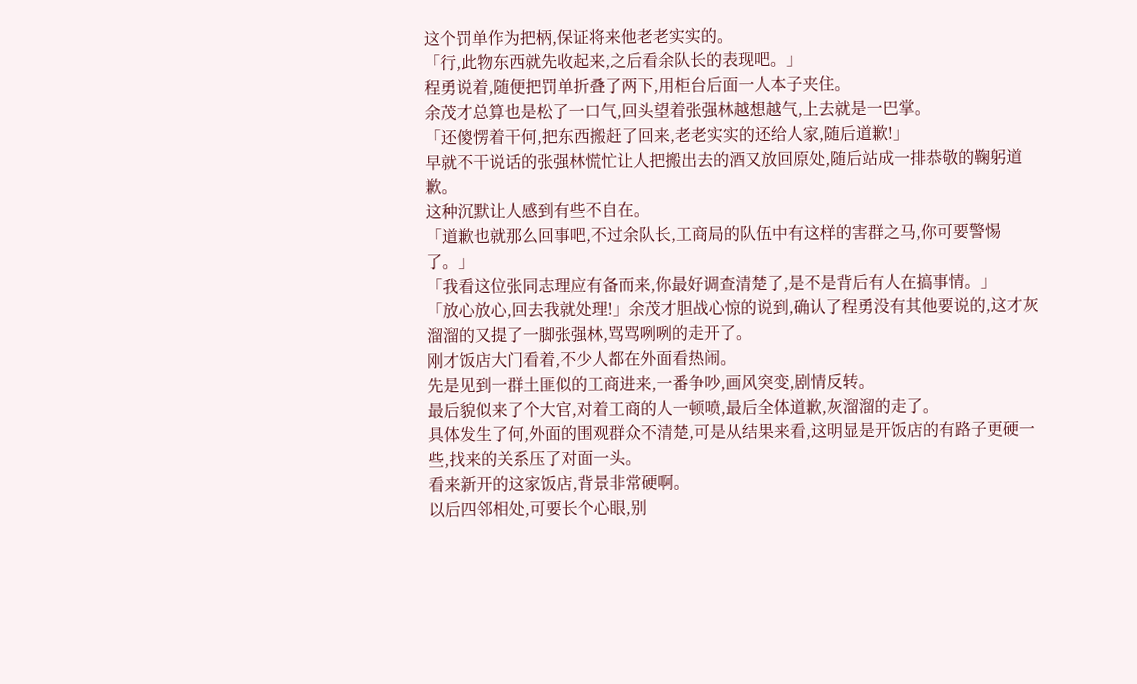这个罚单作为把柄,保证将来他老老实实的。
「行,此物东西就先收起来,之后看余队长的表现吧。」
程勇说着,随便把罚单折叠了两下,用柜台后面一人本子夹住。
余茂才总算也是松了一口气,回头望着张强林越想越气,上去就是一巴掌。
「还傻愣着干何,把东西搬赶了回来,老老实实的还给人家,随后道歉!」
早就不干说话的张强林慌忙让人把搬出去的酒又放回原处,随后站成一排恭敬的鞠躬道歉。
这种沉默让人感到有些不自在。
「道歉也就那么回事吧,不过余队长,工商局的队伍中有这样的害群之马,你可要警惕了。」
「我看这位张同志理应有备而来,你最好调查清楚了,是不是背后有人在搞事情。」
「放心放心,回去我就处理!」余茂才胆战心惊的说到,确认了程勇没有其他要说的,这才灰溜溜的又提了一脚张强林,骂骂咧咧的走开了。
刚才饭店大门看着,不少人都在外面看热闹。
先是见到一群土匪似的工商进来,一番争吵,画风突变,剧情反转。
最后貌似来了个大官,对着工商的人一顿喷,最后全体道歉,灰溜溜的走了。
具体发生了何,外面的围观群众不清楚,可是从结果来看,这明显是开饭店的有路子更硬一些,找来的关系压了对面一头。
看来新开的这家饭店,背景非常硬啊。
以后四邻相处,可要长个心眼,别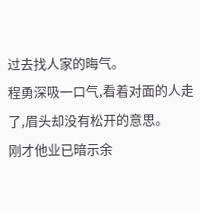过去找人家的晦气。
程勇深吸一口气,看着对面的人走了,眉头却没有松开的意思。
刚才他业已暗示余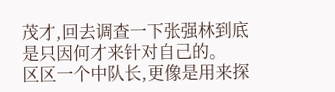茂才,回去调查一下张强林到底是只因何才来针对自己的。
区区一个中队长,更像是用来探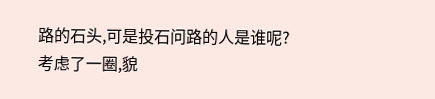路的石头,可是投石问路的人是谁呢?
考虑了一圈,貌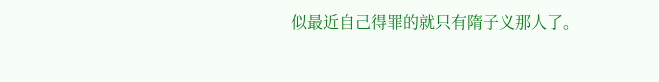似最近自己得罪的就只有隋子义那人了。